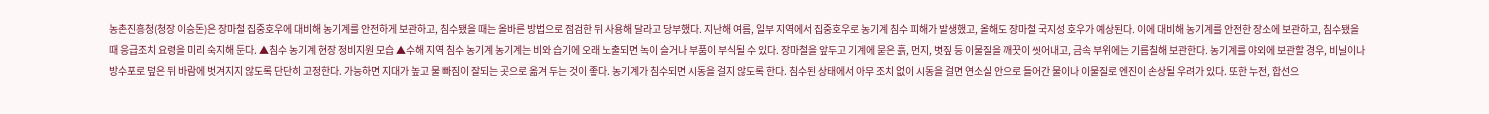농촌진흥청(청장 이승돈)은 장마철 집중호우에 대비해 농기계를 안전하게 보관하고, 침수됐을 때는 올바른 방법으로 점검한 뒤 사용해 달라고 당부했다. 지난해 여름, 일부 지역에서 집중호우로 농기계 침수 피해가 발생했고, 올해도 장마철 국지성 호우가 예상된다. 이에 대비해 농기계를 안전한 장소에 보관하고, 침수됐을 때 응급조치 요령을 미리 숙지해 둔다. ▲침수 농기계 현장 정비지원 모습 ▲수해 지역 침수 농기계 농기계는 비와 습기에 오래 노출되면 녹이 슬거나 부품이 부식될 수 있다. 장마철을 앞두고 기계에 묻은 흙, 먼지, 볏짚 등 이물질을 깨끗이 씻어내고, 금속 부위에는 기름칠해 보관한다. 농기계를 야외에 보관할 경우, 비닐이나 방수포로 덮은 뒤 바람에 벗겨지지 않도록 단단히 고정한다. 가능하면 지대가 높고 물 빠짐이 잘되는 곳으로 옮겨 두는 것이 좋다. 농기계가 침수되면 시동을 걸지 않도록 한다. 침수된 상태에서 아무 조치 없이 시동을 걸면 연소실 안으로 들어간 물이나 이물질로 엔진이 손상될 우려가 있다. 또한 누전, 합선으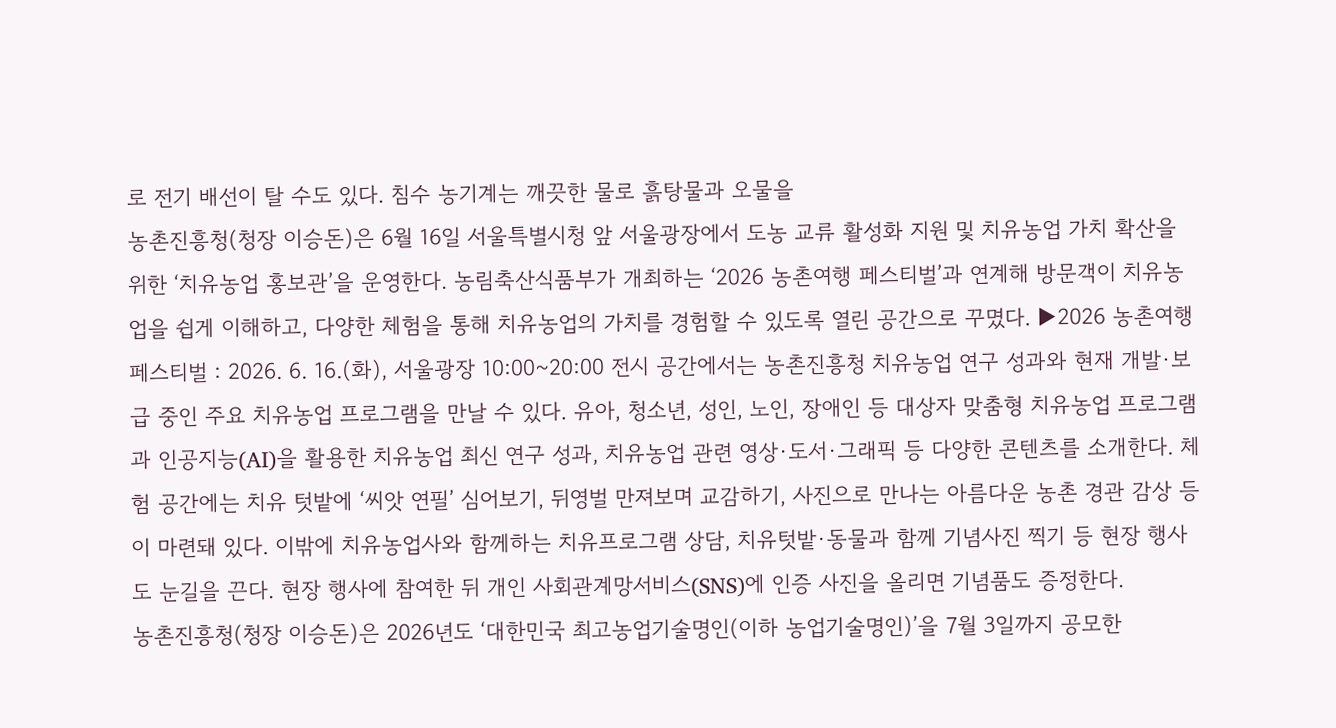로 전기 배선이 탈 수도 있다. 침수 농기계는 깨끗한 물로 흙탕물과 오물을
농촌진흥청(청장 이승돈)은 6월 16일 서울특별시청 앞 서울광장에서 도농 교류 활성화 지원 및 치유농업 가치 확산을 위한 ‘치유농업 홍보관’을 운영한다. 농림축산식품부가 개최하는 ‘2026 농촌여행 페스티벌’과 연계해 방문객이 치유농업을 쉽게 이해하고, 다양한 체험을 통해 치유농업의 가치를 경험할 수 있도록 열린 공간으로 꾸몄다. ▶2026 농촌여행 페스티벌 : 2026. 6. 16.(화), 서울광장 10:00~20:00 전시 공간에서는 농촌진흥청 치유농업 연구 성과와 현재 개발·보급 중인 주요 치유농업 프로그램을 만날 수 있다. 유아, 청소년, 성인, 노인, 장애인 등 대상자 맞춤형 치유농업 프로그램과 인공지능(AI)을 활용한 치유농업 최신 연구 성과, 치유농업 관련 영상·도서·그래픽 등 다양한 콘텐츠를 소개한다. 체험 공간에는 치유 텃밭에 ‘씨앗 연필’ 심어보기, 뒤영벌 만져보며 교감하기, 사진으로 만나는 아름다운 농촌 경관 감상 등이 마련돼 있다. 이밖에 치유농업사와 함께하는 치유프로그램 상담, 치유텃밭·동물과 함께 기념사진 찍기 등 현장 행사도 눈길을 끈다. 현장 행사에 참여한 뒤 개인 사회관계망서비스(SNS)에 인증 사진을 올리면 기념품도 증정한다.
농촌진흥청(청장 이승돈)은 2026년도 ‘대한민국 최고농업기술명인(이하 농업기술명인)’을 7월 3일까지 공모한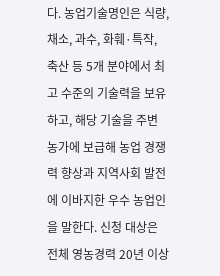다. 농업기술명인은 식량, 채소, 과수, 화훼·특작, 축산 등 5개 분야에서 최고 수준의 기술력을 보유하고, 해당 기술을 주변 농가에 보급해 농업 경쟁력 향상과 지역사회 발전에 이바지한 우수 농업인을 말한다. 신청 대상은 전체 영농경력 20년 이상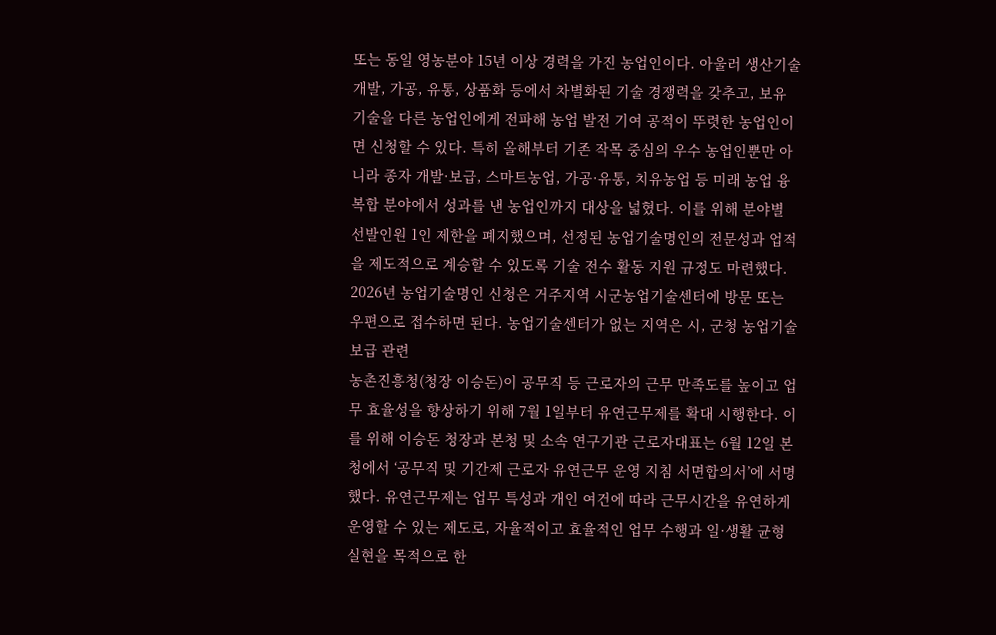또는 동일 영농분야 15년 이상 경력을 가진 농업인이다. 아울러 생산기술 개발, 가공, 유통, 상품화 등에서 차별화된 기술 경쟁력을 갖추고, 보유 기술을 다른 농업인에게 전파해 농업 발전 기여 공적이 뚜렷한 농업인이면 신청할 수 있다. 특히 올해부터 기존 작목 중심의 우수 농업인뿐만 아니라 종자 개발·보급, 스마트농업, 가공·유통, 치유농업 등 미래 농업 융복합 분야에서 성과를 낸 농업인까지 대상을 넓혔다. 이를 위해 분야별 선발인원 1인 제한을 폐지했으며, 선정된 농업기술명인의 전문성과 업적을 제도적으로 계승할 수 있도록 기술 전수 활동 지원 규정도 마련했다. 2026년 농업기술명인 신청은 거주지역 시군농업기술센터에 방문 또는 우편으로 접수하면 된다. 농업기술센터가 없는 지역은 시, 군청 농업기술보급 관련
농촌진흥청(청장 이승돈)이 공무직 등 근로자의 근무 만족도를 높이고 업무 효율성을 향상하기 위해 7월 1일부터 유연근무제를 확대 시행한다. 이를 위해 이승돈 청장과 본청 및 소속 연구기관 근로자대표는 6월 12일 본청에서 ‘공무직 및 기간제 근로자 유연근무 운영 지침 서면합의서’에 서명했다. 유연근무제는 업무 특성과 개인 여건에 따라 근무시간을 유연하게 운영할 수 있는 제도로, 자율적이고 효율적인 업무 수행과 일·생활 균형 실현을 목적으로 한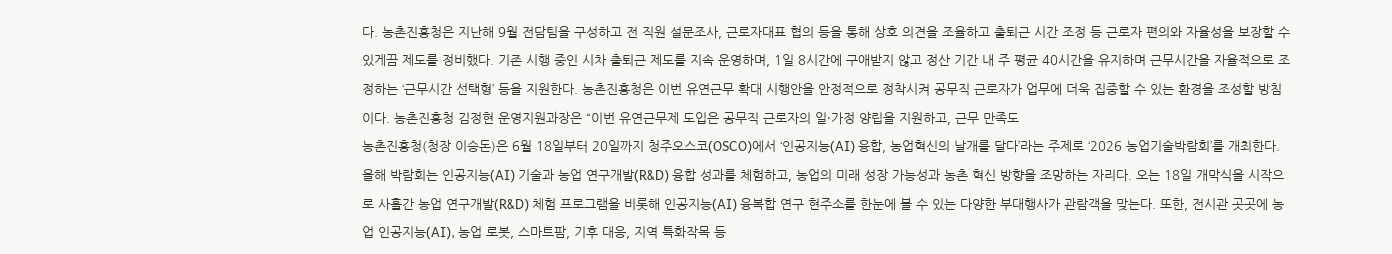다. 농촌진흥청은 지난해 9월 전담팀을 구성하고 전 직원 설문조사, 근로자대표 협의 등을 통해 상호 의견을 조율하고 출퇴근 시간 조정 등 근로자 편의와 자율성을 보장할 수 있게끔 제도를 정비했다. 기존 시행 중인 시차 출퇴근 제도를 지속 운영하며, 1일 8시간에 구애받지 않고 정산 기간 내 주 평균 40시간을 유지하며 근무시간을 자율적으로 조정하는 ‘근무시간 선택형’ 등을 지원한다. 농촌진흥청은 이번 유연근무 확대 시행안을 안정적으로 정착시켜 공무직 근로자가 업무에 더욱 집중할 수 있는 환경을 조성할 방침이다. 농촌진흥청 김정현 운영지원과장은 “이번 유연근무제 도입은 공무직 근로자의 일·가정 양립을 지원하고, 근무 만족도
농촌진흥청(청장 이승돈)은 6월 18일부터 20일까지 청주오스코(OSCO)에서 ‘인공지능(AI) 융합, 농업혁신의 날개를 달다’라는 주제로 ‘2026 농업기술박람회’를 개최한다. 올해 박람회는 인공지능(AI) 기술과 농업 연구개발(R&D) 융합 성과를 체험하고, 농업의 미래 성장 가능성과 농촌 혁신 방향을 조망하는 자리다. 오는 18일 개막식을 시작으로 사흘간 농업 연구개발(R&D) 체험 프로그램을 비롯해 인공지능(AI) 융복합 연구 현주소를 한눈에 볼 수 있는 다양한 부대행사가 관람객을 맞는다. 또한, 전시관 곳곳에 농업 인공지능(AI), 농업 로봇, 스마트팜, 기후 대응, 지역 특화작목 등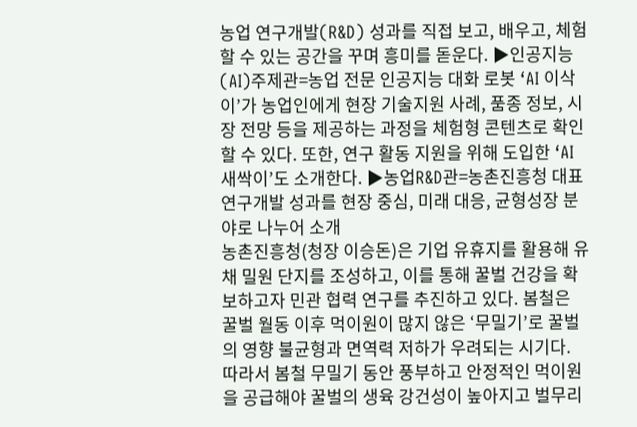농업 연구개발(R&D) 성과를 직접 보고, 배우고, 체험할 수 있는 공간을 꾸며 흥미를 돋운다. ▶인공지능(AI)주제관=농업 전문 인공지능 대화 로봇 ‘AI 이삭이’가 농업인에게 현장 기술지원 사례, 품종 정보, 시장 전망 등을 제공하는 과정을 체험형 콘텐츠로 확인할 수 있다. 또한, 연구 활동 지원을 위해 도입한 ‘AI 새싹이’도 소개한다. ▶농업R&D관=농촌진흥청 대표 연구개발 성과를 현장 중심, 미래 대응, 균형성장 분야로 나누어 소개
농촌진흥청(청장 이승돈)은 기업 유휴지를 활용해 유채 밀원 단지를 조성하고, 이를 통해 꿀벌 건강을 확보하고자 민관 협력 연구를 추진하고 있다. 봄철은 꿀벌 월동 이후 먹이원이 많지 않은 ‘무밀기’로 꿀벌의 영향 불균형과 면역력 저하가 우려되는 시기다. 따라서 봄철 무밀기 동안 풍부하고 안정적인 먹이원을 공급해야 꿀벌의 생육 강건성이 높아지고 벌무리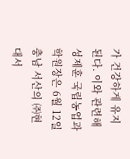가 건강하게 유지된다. 이와 관련해 성제훈 국립농업과학원장은 6월 12일 충남 서산의 ㈜현대서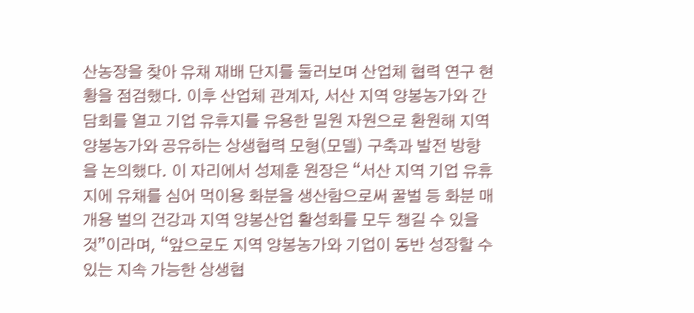산농장을 찾아 유채 재배 단지를 둘러보며 산업체 협력 연구 현황을 점검했다. 이후 산업체 관계자, 서산 지역 양봉농가와 간담회를 열고 기업 유휴지를 유용한 밀원 자원으로 환원해 지역 양봉농가와 공유하는 상생협력 모형(모델) 구축과 발전 방향을 논의했다. 이 자리에서 성제훈 원장은 “서산 지역 기업 유휴지에 유채를 심어 먹이용 화분을 생산함으로써 꿀벌 등 화분 매개용 벌의 건강과 지역 양봉산업 활성화를 모두 챙길 수 있을 것”이라며, “앞으로도 지역 양봉농가와 기업이 동반 성장할 수 있는 지속 가능한 상생협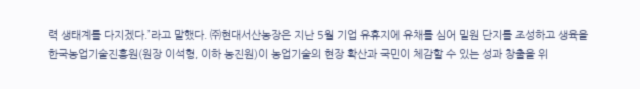력 생태계를 다지겠다.”라고 말했다. ㈜현대서산농장은 지난 5월 기업 유휴지에 유채를 심어 밀원 단지를 조성하고 생육을
한국농업기술진흥원(원장 이석형, 이하 농진원)이 농업기술의 현장 확산과 국민이 체감할 수 있는 성과 창출을 위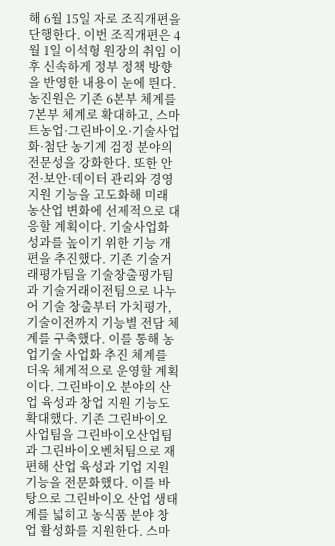해 6월 15일 자로 조직개편을 단행한다. 이번 조직개편은 4월 1일 이석형 원장의 취임 이후 신속하게 정부 정책 방향을 반영한 내용이 눈에 띈다. 농진원은 기존 6본부 체계를 7본부 체계로 확대하고, 스마트농업·그린바이오·기술사업화·첨단 농기계 검정 분야의 전문성을 강화한다. 또한 안전·보안·데이터 관리와 경영 지원 기능을 고도화해 미래 농산업 변화에 선제적으로 대응할 계획이다. 기술사업화 성과를 높이기 위한 기능 개편을 추진했다. 기존 기술거래평가팀을 기술창출평가팀과 기술거래이전팀으로 나누어 기술 창출부터 가치평가, 기술이전까지 기능별 전담 체계를 구축했다. 이를 통해 농업기술 사업화 추진 체계를 더욱 체계적으로 운영할 계획이다. 그린바이오 분야의 산업 육성과 창업 지원 기능도 확대했다. 기존 그린바이오사업팀을 그린바이오산업팀과 그린바이오벤처팀으로 재편해 산업 육성과 기업 지원 기능을 전문화했다. 이를 바탕으로 그린바이오 산업 생태계를 넓히고 농식품 분야 창업 활성화를 지원한다. 스마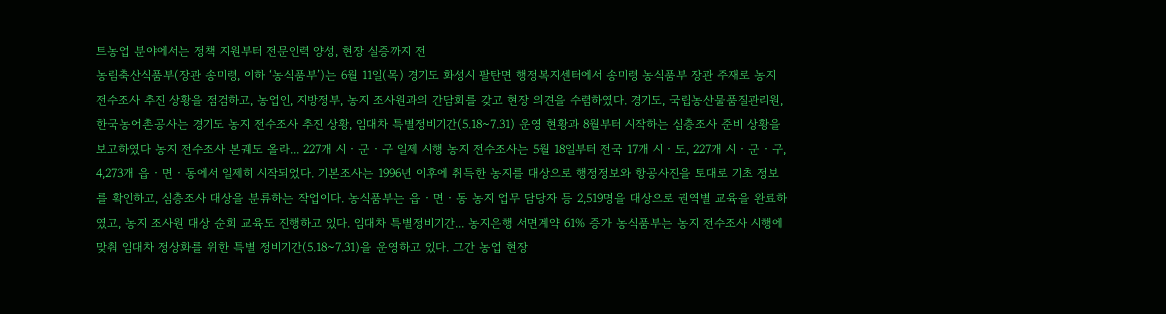트농업 분야에서는 정책 지원부터 전문인력 양성, 현장 실증까지 전
농림축산식품부(장관 송미령, 이하 ‘농식품부’)는 6월 11일(목) 경기도 화성시 팔탄면 행정복지센터에서 송미령 농식품부 장관 주재로 농지 전수조사 추진 상황을 점검하고, 농업인, 지방정부, 농지 조사원과의 간담회를 갖고 현장 의견을 수렴하였다. 경기도, 국립농산물품질관리원, 한국농어촌공사는 경기도 농지 전수조사 추진 상황, 임대차 특별정비기간(5.18~7.31) 운영 현황과 8월부터 시작하는 심층조사 준비 상황을 보고하였다 농지 전수조사 본궤도 올라... 227개 시‧군‧구 일제 시행 농지 전수조사는 5월 18일부터 전국 17개 시‧도, 227개 시‧군‧구, 4,273개 읍‧면‧동에서 일제히 시작되었다. 기본조사는 1996년 이후에 취득한 농지를 대상으로 행정정보와 항공사진을 토대로 기초 정보를 확인하고, 심층조사 대상을 분류하는 작업이다. 농식품부는 읍‧면‧동 농지 업무 담당자 등 2,519명을 대상으로 권역별 교육을 완료하였고, 농지 조사원 대상 순회 교육도 진행하고 있다. 임대차 특별정비기간... 농지은행 서면계약 61% 증가 농식품부는 농지 전수조사 시행에 맞춰 임대차 정상화를 위한 특별 정비기간(5.18~7.31)을 운영하고 있다. 그간 농업 현장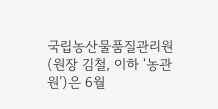국립농산물품질관리원(원장 김철, 이하 ‘농관원’)은 6월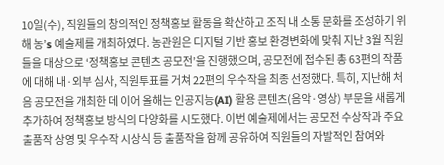10일(수), 직원들의 창의적인 정책홍보 활동을 확산하고 조직 내 소통 문화를 조성하기 위해 농’s 예술제를 개최하였다. 농관원은 디지털 기반 홍보 환경변화에 맞춰 지난 3월 직원들을 대상으로 ‘정책홍보 콘텐츠 공모전’을 진행했으며, 공모전에 접수된 총 63편의 작품에 대해 내·외부 심사, 직원투표를 거쳐 22편의 우수작을 최종 선정했다. 특히, 지난해 처음 공모전을 개최한 데 이어 올해는 인공지능(AI) 활용 콘텐츠(음악·영상) 부문을 새롭게 추가하여 정책홍보 방식의 다양화를 시도했다. 이번 예술제에서는 공모전 수상작과 주요 출품작 상영 및 우수작 시상식 등 출품작을 함께 공유하여 직원들의 자발적인 참여와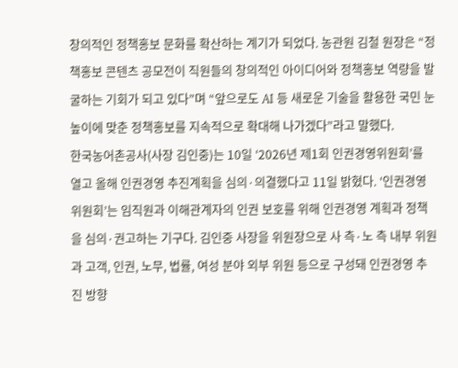창의적인 정책홍보 문화를 확산하는 계기가 되었다. 농관원 김철 원장은 “정책홍보 콘텐츠 공모전이 직원들의 창의적인 아이디어와 정책홍보 역량을 발굴하는 기회가 되고 있다”며 “앞으로도 AI 등 새로운 기술을 활용한 국민 눈높이에 맞춘 정책홍보를 지속적으로 확대해 나가겠다”라고 말했다.
한국농어촌공사(사장 김인중)는 10일 ‘2026년 제1회 인권경영위원회’를 열고 올해 인권경영 추진계획을 심의·의결했다고 11일 밝혔다. ‘인권경영위원회’는 임직원과 이해관계자의 인권 보호를 위해 인권경영 계획과 정책을 심의·권고하는 기구다. 김인중 사장을 위원장으로 사 측·노 측 내부 위원과 고객, 인권, 노무, 법률, 여성 분야 외부 위원 등으로 구성돼 인권경영 추진 방향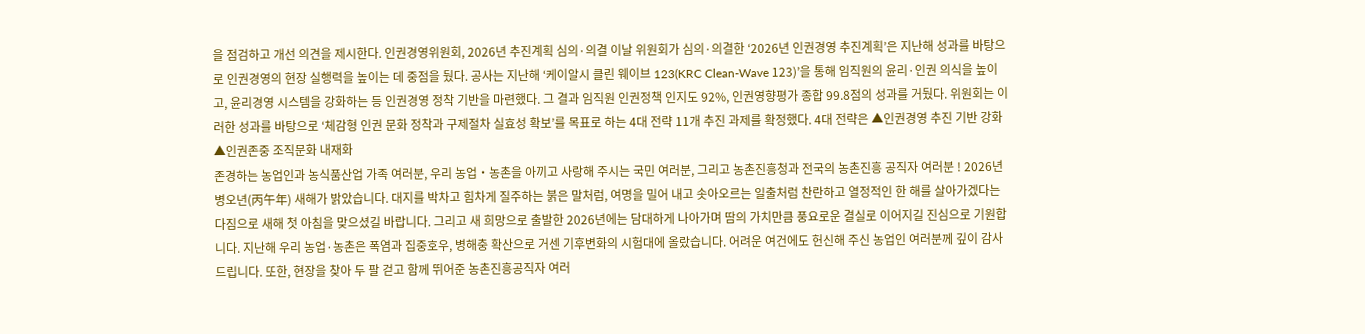을 점검하고 개선 의견을 제시한다. 인권경영위원회, 2026년 추진계획 심의·의결 이날 위원회가 심의·의결한 ‘2026년 인권경영 추진계획’은 지난해 성과를 바탕으로 인권경영의 현장 실행력을 높이는 데 중점을 뒀다. 공사는 지난해 ‘케이알시 클린 웨이브 123(KRC Clean-Wave 123)’을 통해 임직원의 윤리·인권 의식을 높이고, 윤리경영 시스템을 강화하는 등 인권경영 정착 기반을 마련했다. 그 결과 임직원 인권정책 인지도 92%, 인권영향평가 종합 99.8점의 성과를 거뒀다. 위원회는 이러한 성과를 바탕으로 ‘체감형 인권 문화 정착과 구제절차 실효성 확보’를 목표로 하는 4대 전략 11개 추진 과제를 확정했다. 4대 전략은 ▲인권경영 추진 기반 강화 ▲인권존중 조직문화 내재화
존경하는 농업인과 농식품산업 가족 여러분, 우리 농업‧농촌을 아끼고 사랑해 주시는 국민 여러분, 그리고 농촌진흥청과 전국의 농촌진흥 공직자 여러분 ! 2026년 병오년(丙午年) 새해가 밝았습니다. 대지를 박차고 힘차게 질주하는 붉은 말처럼, 여명을 밀어 내고 솟아오르는 일출처럼 찬란하고 열정적인 한 해를 살아가겠다는 다짐으로 새해 첫 아침을 맞으셨길 바랍니다. 그리고 새 희망으로 출발한 2026년에는 담대하게 나아가며 땀의 가치만큼 풍요로운 결실로 이어지길 진심으로 기원합니다. 지난해 우리 농업·농촌은 폭염과 집중호우, 병해충 확산으로 거센 기후변화의 시험대에 올랐습니다. 어려운 여건에도 헌신해 주신 농업인 여러분께 깊이 감사드립니다. 또한, 현장을 찾아 두 팔 걷고 함께 뛰어준 농촌진흥공직자 여러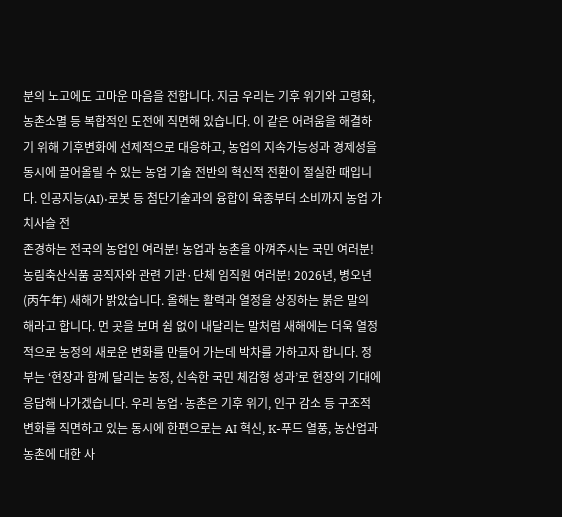분의 노고에도 고마운 마음을 전합니다. 지금 우리는 기후 위기와 고령화, 농촌소멸 등 복합적인 도전에 직면해 있습니다. 이 같은 어려움을 해결하기 위해 기후변화에 선제적으로 대응하고, 농업의 지속가능성과 경제성을 동시에 끌어올릴 수 있는 농업 기술 전반의 혁신적 전환이 절실한 때입니다. 인공지능(AI)·로봇 등 첨단기술과의 융합이 육종부터 소비까지 농업 가치사슬 전
존경하는 전국의 농업인 여러분! 농업과 농촌을 아껴주시는 국민 여러분! 농림축산식품 공직자와 관련 기관·단체 임직원 여러분! 2026년, 병오년(丙午年) 새해가 밝았습니다. 올해는 활력과 열정을 상징하는 붉은 말의 해라고 합니다. 먼 곳을 보며 쉼 없이 내달리는 말처럼 새해에는 더욱 열정적으로 농정의 새로운 변화를 만들어 가는데 박차를 가하고자 합니다. 정부는 ‘현장과 함께 달리는 농정, 신속한 국민 체감형 성과’로 현장의 기대에 응답해 나가겠습니다. 우리 농업·농촌은 기후 위기, 인구 감소 등 구조적 변화를 직면하고 있는 동시에 한편으로는 AI 혁신, K-푸드 열풍, 농산업과 농촌에 대한 사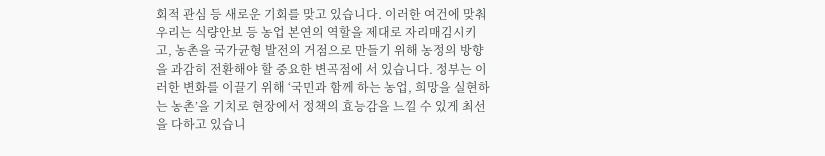회적 관심 등 새로운 기회를 맞고 있습니다. 이러한 여건에 맞춰 우리는 식량안보 등 농업 본연의 역할을 제대로 자리매김시키고, 농촌을 국가균형 발전의 거점으로 만들기 위해 농정의 방향을 과감히 전환해야 할 중요한 변곡점에 서 있습니다. 정부는 이러한 변화를 이끌기 위해 ‘국민과 함께 하는 농업, 희망을 실현하는 농촌’을 기치로 현장에서 정책의 효능감을 느낄 수 있게 최선을 다하고 있습니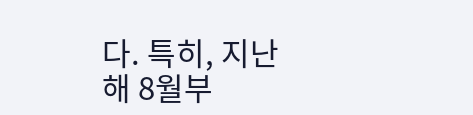다. 특히, 지난해 8월부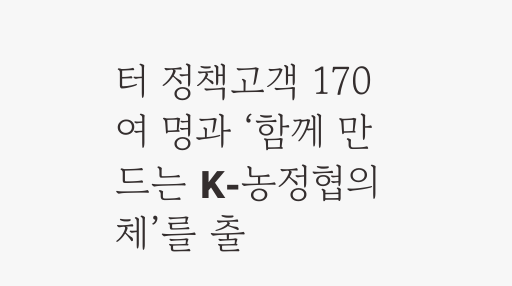터 정책고객 170여 명과 ‘함께 만드는 K-농정협의체’를 출